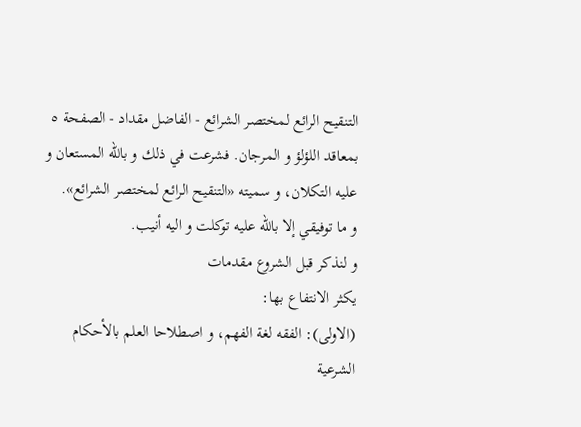التنقيح الرائع لمختصر الشرائع - الفاضل مقداد - الصفحة ٥
بمعاقد اللؤلؤ و المرجان. فشرعت في ذلك و باللّه المستعان و عليه التكلان، و سميته «التنقيح الرائع لمختصر الشرائع».
و ما توفيقي إلا باللّه عليه توكلت و اليه أنيب.
و لنذكر قبل الشروع مقدمات
يكثر الانتفاع بها:
(الاولى): الفقه لغة الفهم، و اصطلاحا العلم بالأحكام الشرعية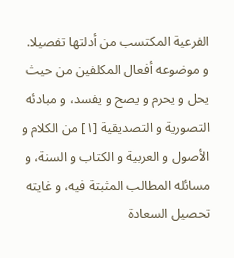الفرعية المكتسب من أدلتها تفصيلا.
و موضوعه أفعال المكلفين من حيث يحل و يحرم و يصح و يفسد، و مبادئه التصورية و التصديقية [١] من الكلام و الأصول و العربية و الكتاب و السنة، و مسائله المطالب المثبتة فيه، و غايته تحصيل السعادة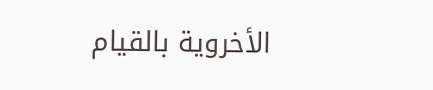الأخروية بالقيام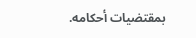بمقتضيات أحكامه.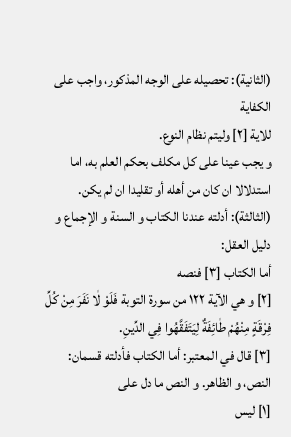(الثانية): تحصيله على الوجه المذكور، واجب على الكفاية
للاية [٢] وليتم نظام النوع.
و يجب عينا على كل مكلف بحكم العلم به، اما استدلالا ان كان من أهله أو تقليدا ان لم يكن.
(الثالثة): أدلته عندنا الكتاب و السنة و الإجماع و دليل العقل:
أما الكتاب [٣] فنصه
[٢] و هي الآية ١٢٢ من سورة التوبة فَلَوْ لٰا نَفَرَ مِنْ كُلِّ فِرْقَةٍ مِنْهُمْ طٰائِفَةٌ لِيَتَفَقَّهُوا فِي الدِّينِ.
[٣] قال في المعتبر: أما الكتاب فأدلته قسمان: النص، و الظاهر. و النص ما دل على
[١] ليس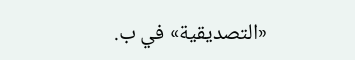«التصديقية» في ب.